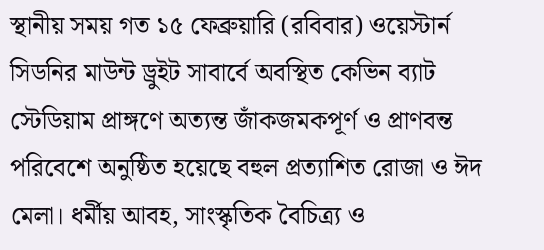স্থানীয় সময় গত ১৫ ফেব্রুয়ারি (রবিবার) ওয়েস্টার্ন সিডনির মাউন্ট ড্রুইট সাবার্বে অবস্থিত কেভিন ব্যাট স্টেডিয়াম প্রাঙ্গণে অত্যন্ত জাঁকজমকপূর্ণ ও প্রাণবন্ত পরিবেশে অনুষ্ঠিত হয়েছে বহুল প্রত্যাশিত রোজা ও ঈদ মেলা। ধর্মীয় আবহ, সাংস্কৃতিক বৈচিত্র্য ও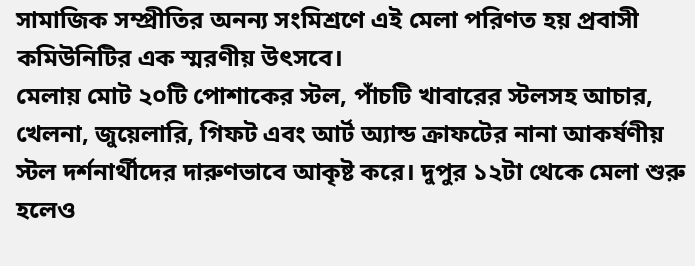সামাজিক সম্প্রীতির অনন্য সংমিশ্রণে এই মেলা পরিণত হয় প্রবাসী কমিউনিটির এক স্মরণীয় উৎসবে।
মেলায় মোট ২০টি পোশাকের স্টল, পাঁচটি খাবারের স্টলসহ আচার, খেলনা, জুয়েলারি, গিফট এবং আর্ট অ্যান্ড ক্রাফটের নানা আকর্ষণীয় স্টল দর্শনার্থীদের দারুণভাবে আকৃষ্ট করে। দুপুর ১২টা থেকে মেলা শুরু হলেও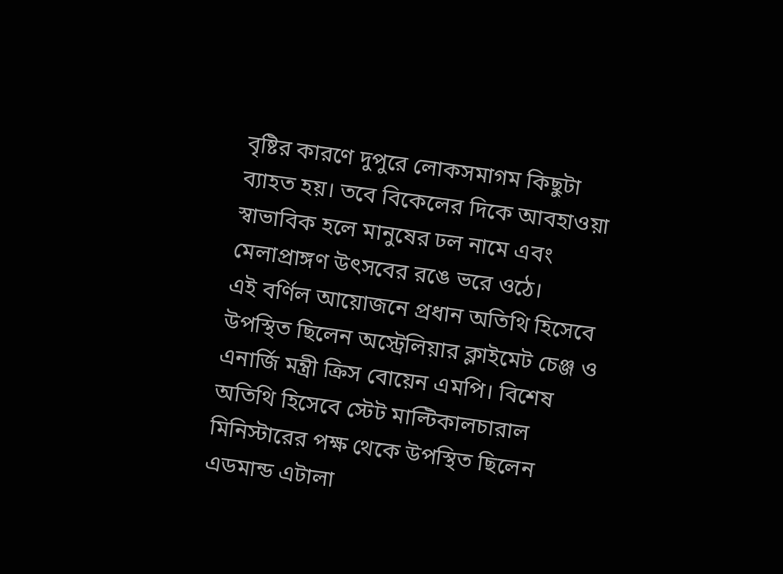বৃষ্টির কারণে দুপুরে লোকসমাগম কিছুটা ব্যাহত হয়। তবে বিকেলের দিকে আবহাওয়া স্বাভাবিক হলে মানুষের ঢল নামে এবং মেলাপ্রাঙ্গণ উৎসবের রঙে ভরে ওঠে।
এই বর্ণিল আয়োজনে প্রধান অতিথি হিসেবে উপস্থিত ছিলেন অস্ট্রেলিয়ার ক্লাইমেট চেঞ্জ ও এনার্জি মন্ত্রী ক্রিস বোয়েন এমপি। বিশেষ অতিথি হিসেবে স্টেট মাল্টিকালচারাল মিনিস্টারের পক্ষ থেকে উপস্থিত ছিলেন এডমান্ড এটালা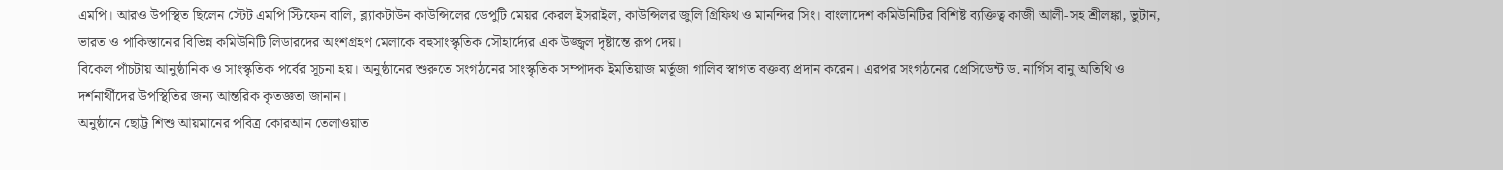এমপি। আরও উপস্থিত ছিলেন স্টেট এমপি স্টিফেন বালি, ব্ল্যাকটাউন কাউন্সিলের ডেপুটি মেয়র কেরল ইসরাইল, কাউন্সিলর জুলি গ্রিফিথ ও মানন্দির সিং। বাংলাদেশ কমিউনিটির বিশিষ্ট ব্যক্তিত্ব কাজী আলী-সহ শ্রীলঙ্কা, ভুটান, ভারত ও পাকিস্তানের বিভিন্ন কমিউনিটি লিডারদের অংশগ্রহণ মেলাকে বহুসাংস্কৃতিক সৌহার্দ্যের এক উজ্জ্বল দৃষ্টান্তে রূপ দেয়।
বিকেল পাঁচটায় আনুষ্ঠানিক ও সাংস্কৃতিক পর্বের সূচনা হয়। অনুষ্ঠানের শুরুতে সংগঠনের সাংস্কৃতিক সম্পাদক ইমতিয়াজ মর্তূজা গালিব স্বাগত বক্তব্য প্রদান করেন। এরপর সংগঠনের প্রেসিডেন্ট ড. নার্গিস বানু অতিথি ও দর্শনার্থীদের উপস্থিতির জন্য আন্তরিক কৃতজ্ঞতা জানান।
অনুষ্ঠানে ছোট্ট শিশু আয়মানের পবিত্র কোরআন তেলাওয়াত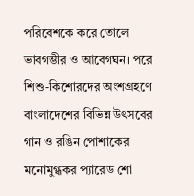পরিবেশকে করে তোলে ভাবগম্ভীর ও আবেগঘন। পরে শিশু-কিশোরদের অংশগ্রহণে বাংলাদেশের বিভিন্ন উৎসবের গান ও রঙিন পোশাকের মনোমুগ্ধকর প্যারেড শো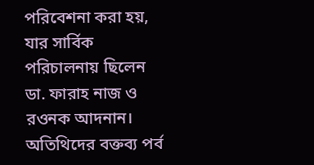পরিবেশনা করা হয়, যার সার্বিক পরিচালনায় ছিলেন ডা. ফারাহ নাজ ও রওনক আদনান।
অতিথিদের বক্তব্য পর্ব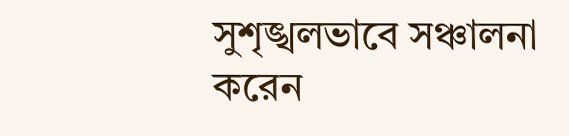সুশৃঙ্খলভাবে সঞ্চালনা করেন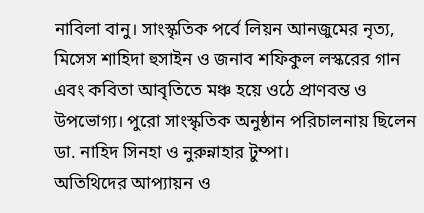নাবিলা বানু। সাংস্কৃতিক পর্বে লিয়ন আনজুমের নৃত্য, মিসেস শাহিদা হুসাইন ও জনাব শফিকুল লস্করের গান এবং কবিতা আবৃতিতে মঞ্চ হয়ে ওঠে প্রাণবন্ত ও উপভোগ্য। পুরো সাংস্কৃতিক অনুষ্ঠান পরিচালনায় ছিলেন ডা. নাহিদ সিনহা ও নুরুন্নাহার টুম্পা।
অতিথিদের আপ্যায়ন ও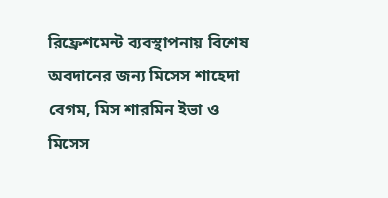রিফ্রেশমেন্ট ব্যবস্থাপনায় বিশেষ অবদানের জন্য মিসেস শাহেদা বেগম, মিস শারমিন ইভা ও মিসেস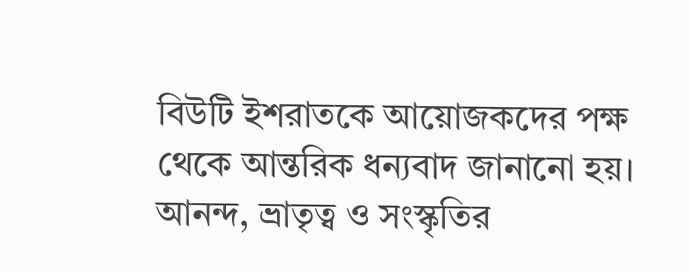বিউটি ইশরাতকে আয়োজকদের পক্ষ থেকে আন্তরিক ধন্যবাদ জানানো হয়। আনন্দ, ভ্রাতৃত্ব ও সংস্কৃতির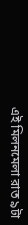এই মিলনমেলা রাত ৯টা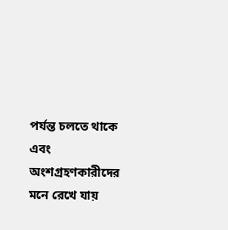পর্যন্ত চলতে থাকে এবং অংশগ্রহণকারীদের মনে রেখে যায়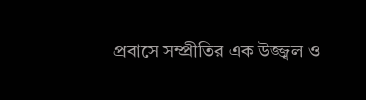প্রবাসে সম্প্রীতির এক উজ্জ্বল ও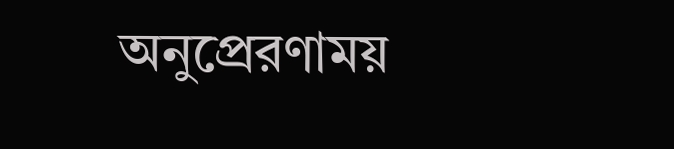অনুপ্রেরণাময়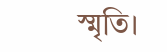স্মৃতি।